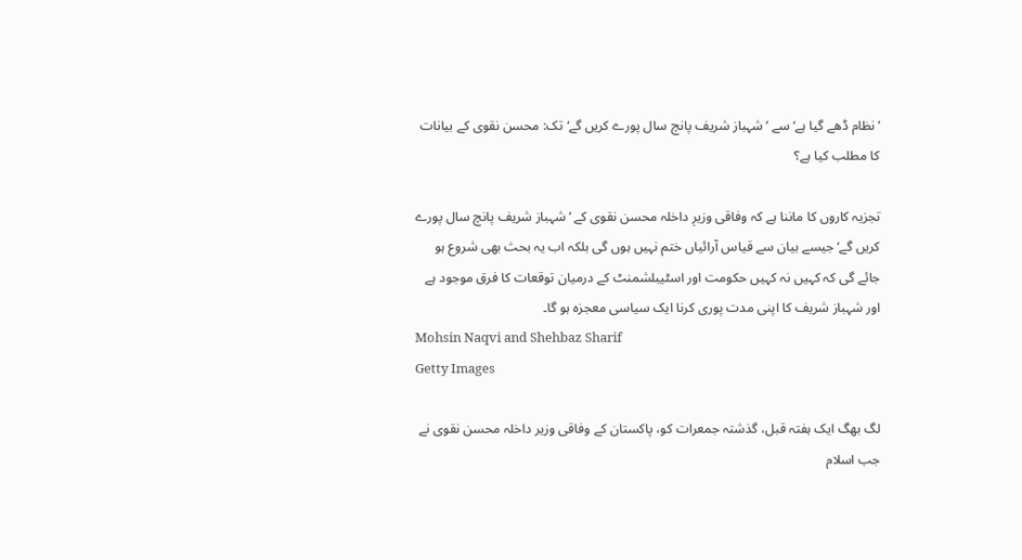’نظام ڈھے گیا ہے‘ سے ’شہباز شریف پانچ سال پورے کریں گے‘ تک: محسن نقوی کے بیانات کا مطلب کیا ہے؟

تجزیہ کاروں کا ماننا ہے کہ وفاقی وزیرِ داخلہ محسن نقوی کے ’شہباز شریف پانچ سال پورے کریں گے‘ جیسے بیان سے قیاس آرائیاں ختم نہیں ہوں گی بلکہ اب یہ بحث بھی شروع ہو جائے گی کہ کہیں نہ کہیں حکومت اور اسٹیبلشمنٹ کے درمیان توقعات کا فرق موجود ہے اور شہباز شریف کا اپنی مدت پوری کرنا ایک سیاسی معجزہ ہو گا۔
Mohsin Naqvi and Shehbaz Sharif
Getty Images

لگ بھگ ایک ہفتہ قبل، گذشتہ جمعرات کو، پاکستان کے وفاقی وزیر داخلہ محسن نقوی نے جب اسلام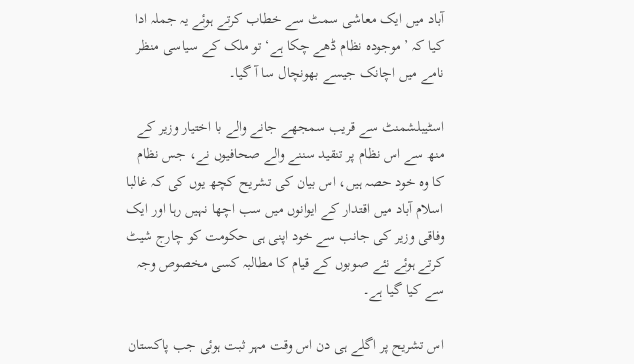آباد میں ایک معاشی سمٹ سے خطاب کرتے ہوئے یہ جملہ ادا کیا کہ ’موجودہ نظام ڈھے چکا ہے‘ تو ملک کے سیاسی منظر نامے میں اچانک جیسے بھونچال سا آ گیا۔

اسٹیبلشمنٹ سے قریب سمجھے جانے والے با اختیار وزیر کے منھ سے اس نظام پر تنقید سننے والے صحافیوں نے، جس نظام کا وہ خود حصہ ہیں، اس بیان کی تشریح کچھ یوں کی کہ غالبا اسلام آباد میں اقتدار کے ایوانوں میں سب اچھا نہیں رہا اور ایک وفاقی وزیر کی جانب سے خود اپنی ہی حکومت کو چارج شیٹ کرتے ہوئے نئے صوبوں کے قیام کا مطالبہ کسی مخصوص وجہ سے کیا گیا ہے۔

اس تشریح پر اگلے ہی دن اس وقت مہر ثبت ہوئی جب پاکستان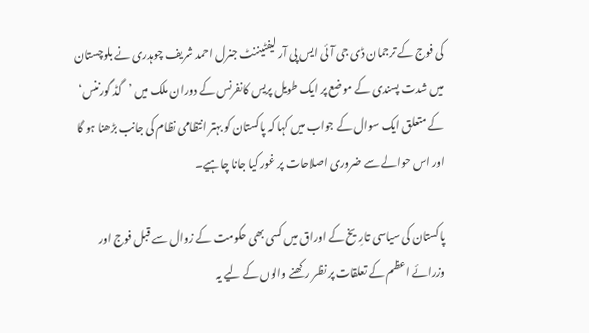کی فوج کے ترجمان ڈی جی آئی ایس پی آر لیفٹیننٹ جنرل احمد شریف چوہدری نے بلوچستان میں شدت پسندی کے موضع پر ایک طویل پریس کانفرنس کے دوران ملک میں ’گڈ گورننس‘ کے متعلق ایک سوال کے جواب میں کہا کہ پاکستان کو بہتر انتظامی نظام کی جانب بڑھنا ہو گا اور اس حوالے سے ضروری اصلاحات پر غور کیا جانا چاہیے۔

پاکستان کی سیاسی تارِیخ کے اوراق میں کسی بھی حکومت کے زوال سے قبل فوج اور وزرائے اعظم کے تعلقات پر نظر رکھنے والوں کے لیے یہ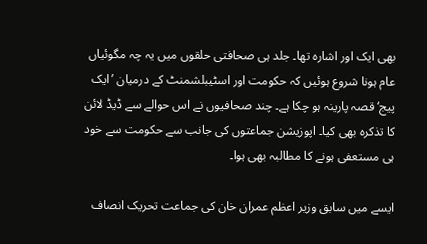بھی ایک اور اشارہ تھا۔ جلد ہی صحافتی حلقوں میں یہ چہ مگوئیاں عام ہونا شروع ہوئیں کہ حکومت اور اسٹیبلشمنٹ کے درمیان ’ایک پیج‘ قصہ پارینہ ہو چکا ہے۔ چند صحافیوں نے اس حوالے سے ڈیڈ لائن کا تذکرہ بھی کیا۔ اپوزیشن جماعتوں کی جانب سے حکومت سے خود ہی مستعفی ہونے کا مطالبہ بھی ہوا۔

ایسے میں سابق وزیر اعظم عمران خان کی جماعت تحریک انصاف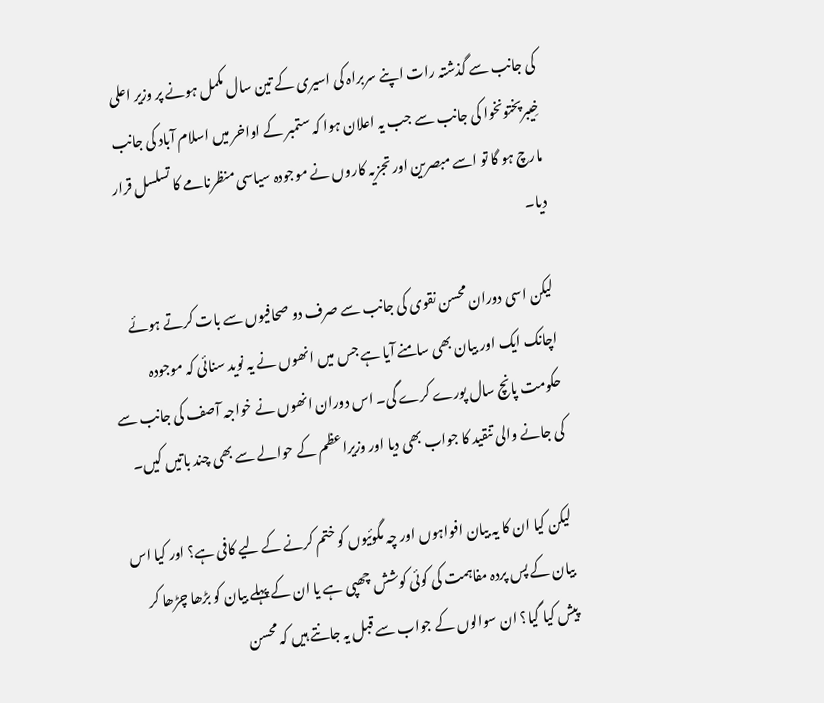کی جانب سے گذشتہ رات اپنے سربراہ کی اسیری کے تین سال مکمل ہونے پر وزیر اعلی خِیبرپختونخوا کی جانب سے جب یہ اعلان ہوا کہ ستمبر کے اواخر میں اسلام آباد کی جانب مارچ ہو گا تو اسے مبصرین اور تجزیہ کاروں نے موجودہ سیاسی منظرنامے کا تسلسل قرار دیا۔

لیکن اسی دوران محسن نقوی کی جانب سے صرف دو صحافیوں سے بات کرتے ہوئے اچانک ایک اور بیان بھی سامنے آیا ہے جس میں انھوں نے یہ نوید سنائی کہ موجودہ حکومت پانچ سال پورے کرے گی۔ اس دوران انھوں نے خواجہ آصف کی جانب سے کی جانے والی تنقید کا جواب بھی دیا اور وزیراعظم کے حوالے سے بھی چند باتیں کیں۔

لیکن کیا ان کا یہ بیان افواہوں اور چہ مگوئیوں کو ختم کرنے کے لیے کافی ہے؟ اور کیا اس بیان کے پس پردہ مفاہمت کی کوئی کوشش چھپی ہے یا ان کے پہلے بیان کو بڑھا چڑھا کر پیش کیا گیا؟ ان سوالوں کے جواب سے قبل یہ جانتے ہیں کہ محسن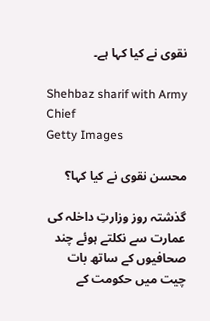نقوی نے کیا کہا ہے۔

Shehbaz sharif with Army Chief
Getty Images

محسن نقوی نے کیا کہا؟

گذشتہ روز وزارتِ داخلہ کی عمارت سے نکلتے ہوئے چند صحافیوں کے ساتھ بات چیت میں حکومت کے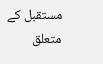مستقبل کے متعلق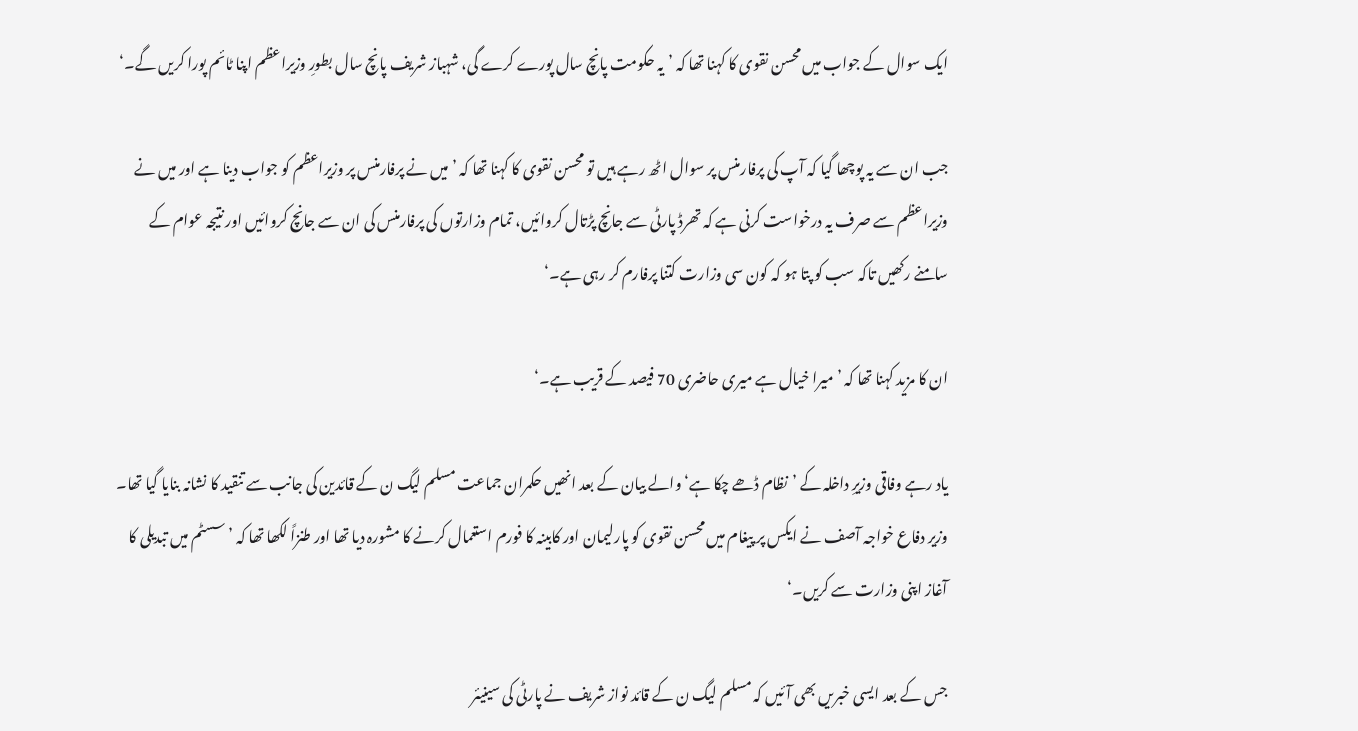ایک سوال کے جواب میں محسن نقوی کا کہنا تھا کہ ’یہ حکومت پانچ سال پورے کرے گی، شہباز شریف پانچ سال بطورِ وزیراعظم اپنا ٹائم پورا کریں گے۔‘

جب ان سے یہ پوچھا گیا کہ آپ کی پرفارمنس پر سوال اٹھ رہے ہیں تو محسن نقوی کا کہنا تھا کہ ’میں نے پرفارمنس پر وزیراعظم کو جواب دینا ہے اور میں نے وزیراعظم سے صرف یہ درخواست کرنی ہے کہ تھرڈ پارٹی سے جانچ پڑتال کروائیں، تمام وزارتوں کی پرفارمنس کی ان سے جانچ کروائیں اور نتیجہ عوام کے سامنے رکھیں تاکہ سب کو پتا ہو کہ کون سی وزارت کتنا پرفارم کر رہی ہے۔‘

ان کا مزید کہنا تھا کہ ’میرا خیال ہے میری حاضری 70 فیصد کے قریب ہے۔‘

یاد رہے وفاقی وزیرِ داخلہ کے ’نظام ڈھے چکا ہے‘ والے بیان کے بعد انھیں حکمران جماعت مسلم لیگ ن کے قائدین کی جانب سے تنقید کا نشانہ بنایا گیا تھا۔ وزیر دفاع خواجہ آصف نے ایکس پر پیغام میں محسن نقوی کو پارلیمان اور کابینہ کا فورم استعمال کرنے کا مشورہ دیا تھا اور طنزاً لکھا تھا کہ ’سسٹم میں تبدیلی کا آغاز اپنی وزارت سے کریں۔‘

جس کے بعد ایسی خبریں بھی آئیں کہ مسلم لیگ ن کے قائد نواز شریف نے پارٹی کی سینیئر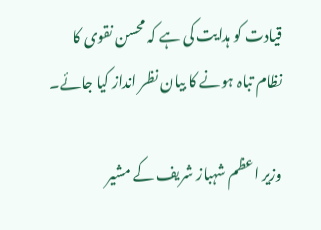قیادت کو ہدایت کی ہے کہ محسن نقوی کا نظام تباہ ہونے کا بیان نظر انداز کیا جائے۔

وزیر اعظم شہباز شریف کے مشیر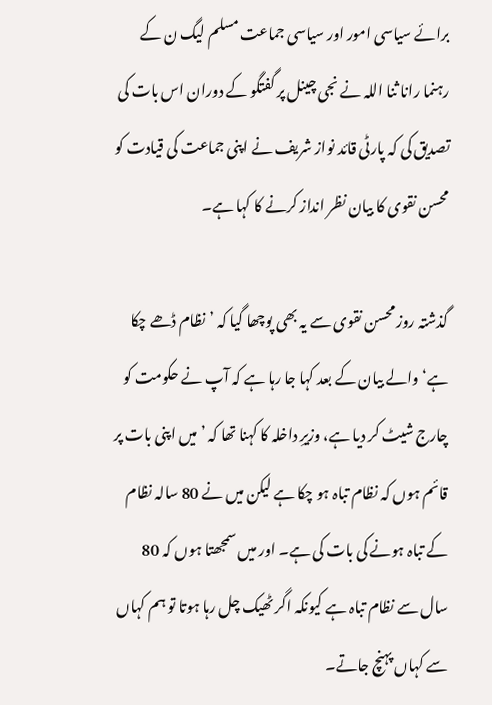برائے سیاسی امور اور سیاسی جماعت مسلم لیگ ن کے رہنما رانا ثنا اللہ نے نجی چینل پر گفتگو کے دوران اس بات کی تصدیق کی کہ پارٹی قائد نواز شریف نے اپنی جماعت کی قیادت کو محسن نقوی کا بیان نظر انداز کرنے کا کہا ہے۔

گذشتہ روز محسن نقوی سے یہ بھی پوچھا گیا کہ ’نظام ڈھے چکا ہے‘ والے بیان کے بعد کہا جا رہا ہے کہ آپ نے حکومت کو چارج شیٹ کر دیا ہے، وزیرِ داخلہ کا کہنا تھا کہ ’میں اپنی بات پر قائم ہوں کہ نظام تباہ ہو چکا ہے لیکن میں نے 80 سالہ نظام کے تباہ ہونے کی بات کی ہے۔ اور میں سمجھتا ہوں کہ 80 سال سے نظام تباہ ہے کیونکہ اگر ٹھیک چل رہا ہوتا تو ہم کہاں سے کہاں پہنچ جاتے۔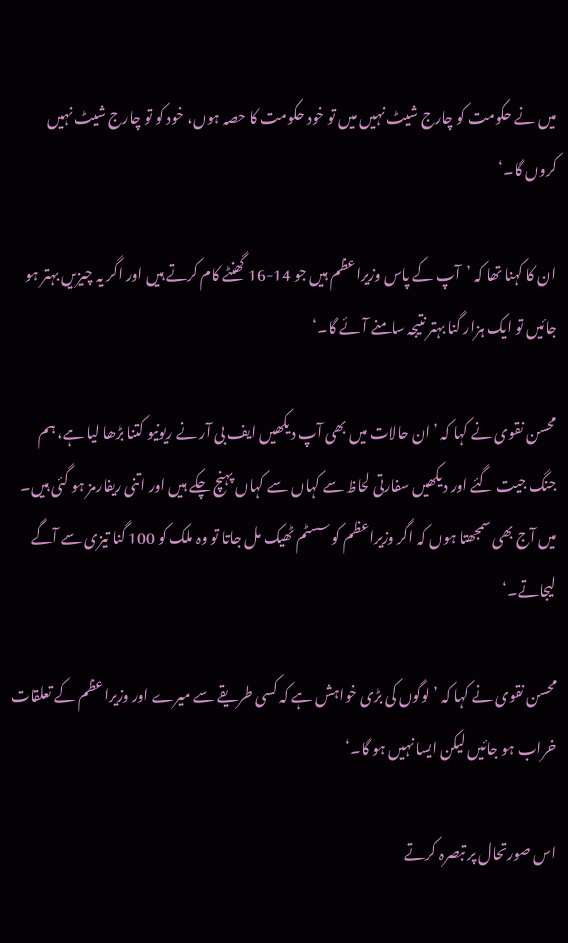میں نے حکومت کو چارج شیٹ نہیں میں تو خود حکومت کا حصہ ہوں، خود کو تو چارج شیٹ نہیں کروں گا۔‘

ان کا کہنا تھا کہ ’آپ کے پاس وزیراعظم ہیں جو 14-16 گھنٹے کام کرتے ہیں اور اگر یہ چیزیں بہتر ہو جائیں تو ایک ہزار گنا بہتر نتیجہ سامنے آئے گا۔‘

محسن نقوی نے کہا کہ ’ان حالات میں بھی آپ دیکھیں ایف بی آر نے ریونیو کتنا بڑھا لیا ہے، ہم جنگ جیت گئے اور دیکھیں سفارتی لحاظ سے کہاں سے کہاں پہنچ چکے ہیں اور اتنی ریفارمز ہو گئی ہیں۔ میں آج بھی سمجھتا ہوں کہ اگر وزیراعظم کو سسٹم ٹھیک مل جاتا تو وہ ملک کو 100 گنا تیزی سے آگے لیجاتے۔‘

محسن نقوی نے کہا کہ ’لوگوں کی بڑی خواہش ہے کہ کسی طریقے سے میرے اور وزیراعظم کے تعلقات خراب ہو جائیں لیکن ایسا نہیں ہو گا۔‘

اس صورتحال پر تبصرہ کرتے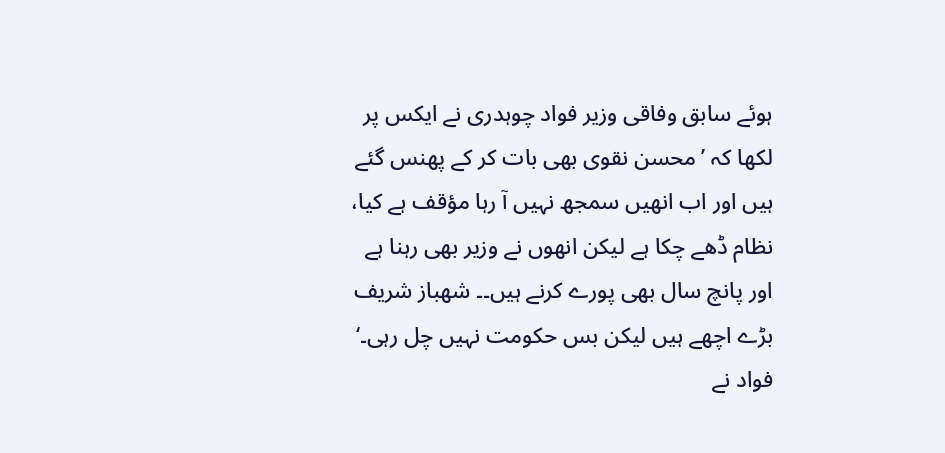ہوئے سابق وفاقی وزیر فواد چوہدری نے ایکس پر لکھا کہ ’محسن نقوی بھی بات کر کے پھنس گئے ہیں اور اب انھیں سمجھ نہیں آ رہا مؤقف ہے کیا، نظام ڈھے چکا ہے لیکن انھوں نے وزیر بھی رہنا ہے اور پانچ سال بھی پورے کرنے ہیں۔۔ شھباز شریف بڑے اچھے ہیں لیکن بس حکومت نہیں چل رہی۔‘ فواد نے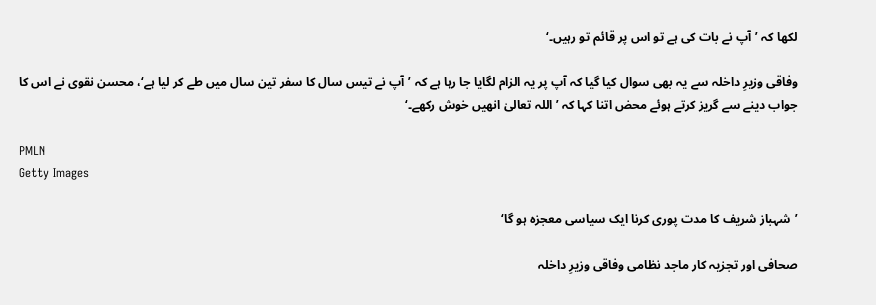لکھا کہ ’آپ نے بات کی ہے تو اس پر قائم تو رہیں۔‘

وفاقی وزیرِ داخلہ سے یہ بھی سوال کیا گیا کہ آپ پر یہ الزام لگایا جا رہا ہے کہ ’آپ نے تیس سال کا سفر تین سال میں طے کر لیا ہے‘، محسن نقوی نے اس کا جواب دینے سے گریز کرتے ہوئے محض اتنا کہا کہ ’اللہ تعالیٰ انھیں خوش رکھے۔‘

PMLN
Getty Images

’شہباز شریف کا مدت پوری کرنا ایک سیاسی معجزہ ہو گا‘

صحافی اور تجزیہ کار ماجد نظامی وفاقی وزیرِ داخلہ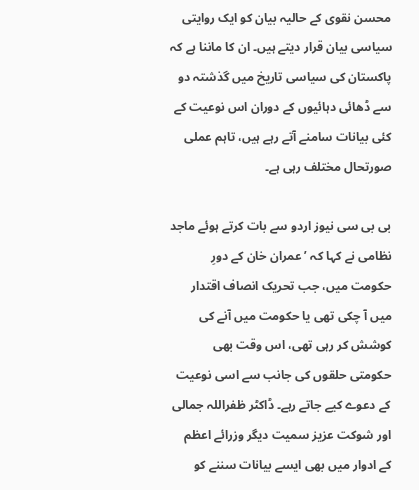محسن نقوی کے حالیہ بیان کو ایک روایتی سیاسی بیان قرار دیتے ہیں۔ ان کا ماننا ہے کہ پاکستان کی سیاسی تاریخ میں گذشتہ دو سے ڈھائی دہائیوں کے دوران اس نوعیت کے کئی بیانات سامنے آتے رہے ہیں، تاہم عملی صورتحال مختلف رہی ہے۔

بی بی سی نیوز اردو سے بات کرتے ہوئے ماجد نظامی نے کہا کہ ’عمران خان کے دورِ حکومت میں، جب تحریک انصاف اقتدار میں آ چکی تھی یا حکومت میں آنے کی کوشش کر رہی تھی، اس وقت بھی حکومتی حلقوں کی جانب سے اسی نوعیت کے دعوے کیے جاتے رہے۔ ڈاکٹر ظفراللہ جمالی اور شوکت عزیز سمیت دیگر وزرائے اعظم کے ادوار میں بھی ایسے بیانات سننے کو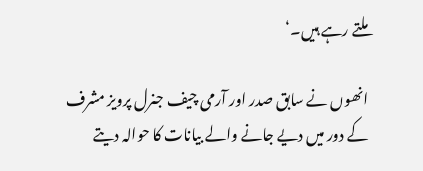ملتے رہے ہیں۔‘

انھوں نے سابق صدر اور آرمی چیف جنرل پرویز مشرف کے دور میں دیے جانے والے بیانات کا حوالہ دیتے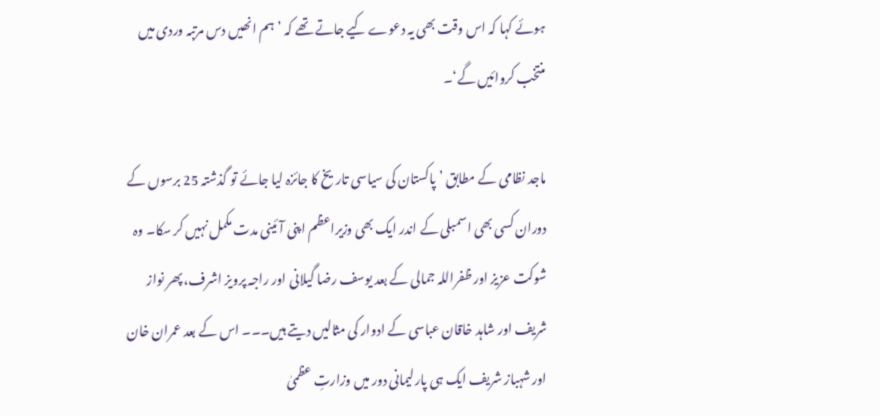ہوئے کہا کہ اس وقت بھی یہ دعوے کیے جاتے تھے کہ ’ہم انھیں دس مرتبہ وردی میں منتخب کروائیں گے‘۔

ماجد نظامی کے مطابق ’پاکستان کی سیاسی تاریخ کا جائزہ لیا جائے تو گذشتہ 25 برسوں کے دوران کسی بھی اسمبلی کے اندر ایک بھی وزیراعظم اپنی آئینی مدت مکمل نہیں کر سکا۔ وہ شوکت عزیز اور ظفراللہ جمالی کے بعد یوسف رضا گیلانی اور راجہ پرویز اشرف، پھر نواز شریف اور شاہد خاقان عباسی کے ادوار کی مثالیں دیتے ہیں۔۔۔ اس کے بعد عمران خان اور شہباز شریف ایک ہی پارلیمانی دور میں وزارتِ عظمیٰ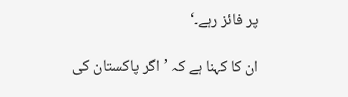پر فائز رہے۔‘

ان کا کہنا ہے کہ ’اگر پاکستان کی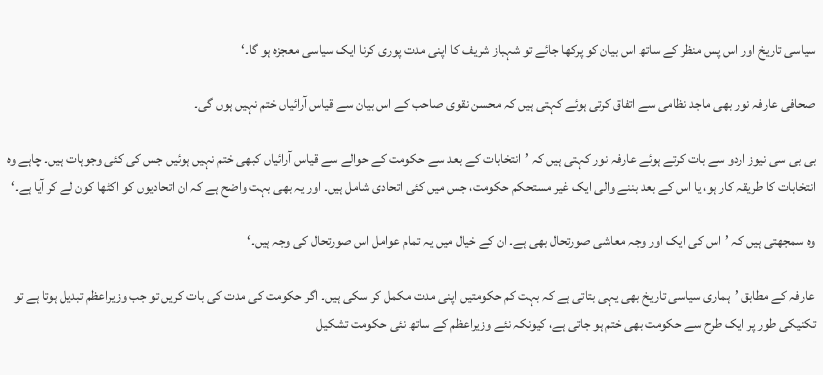سیاسی تاریخ اور اس پس منظر کے ساتھ اس بیان کو پرکھا جائے تو شہباز شریف کا اپنی مدت پوری کرنا ایک سیاسی معجزہ ہو گا۔‘

صحافی عارفہ نور بھی ماجد نظامی سے اتفاق کرتی ہوئے کہتی ہیں کہ محسن نقوی صاحب کے اس بیان سے قیاس آرائیاں ختم نہیں ہوں گی۔

بی بی سی نیوز اردو سے بات کرتے ہوئے عارفہ نور کہتی ہیں کہ ’انتخابات کے بعد سے حکومت کے حوالے سے قیاس آرائیاں کبھی ختم نہیں ہوئیں جس کی کئی وجوہات ہیں۔ چاہے وہ انتخابات کا طریقہ کار ہو، یا اس کے بعد بننے والی ایک غیر مستحکم حکومت، جس میں کئی اتحادی شامل ہیں۔ اور یہ بھی بہت واضح ہے کہ ان اتحادیوں کو اکٹھا کون لے کر آیا ہے۔‘

وہ سمجھتی ہیں کہ ’اس کی ایک اور وجہ معاشی صورتحال بھی ہے۔ ان کے خیال میں یہ تمام عوامل اس صورتحال کی وجہ ہیں۔‘

عارفہ کے مطابق ’ہماری سیاسی تاریخ بھی یہی بتاتی ہے کہ بہت کم حکومتیں اپنی مدت مکمل کر سکی ہیں۔ اگر حکومت کی مدت کی بات کریں تو جب وزیراعظم تبدیل ہوتا ہے تو تکنیکی طور پر ایک طرح سے حکومت بھی ختم ہو جاتی ہے، کیونکہ نئے وزیراعظم کے ساتھ نئی حکومت تشکیل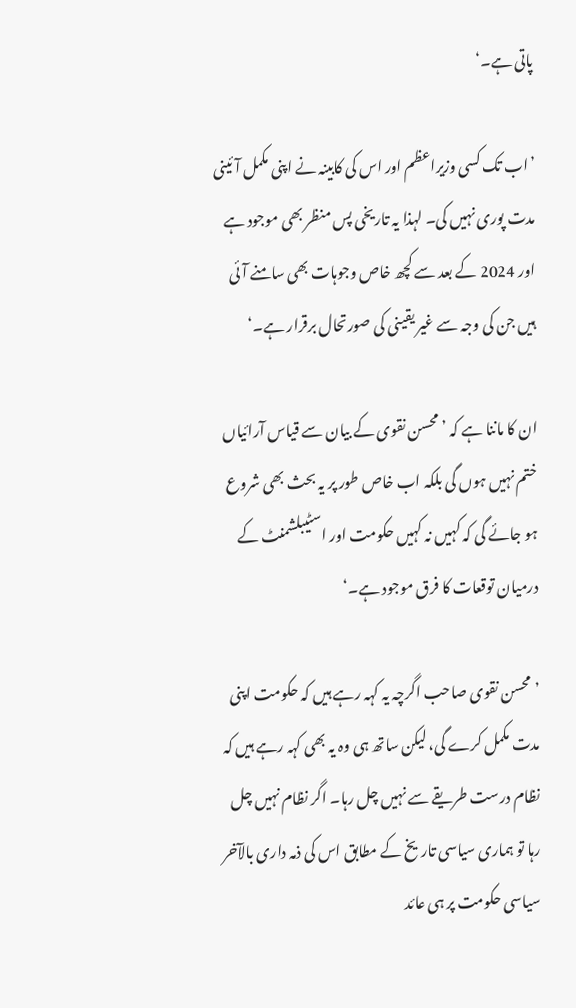پاتی ہے۔‘

’اب تک کسی وزیراعظم اور اس کی کابینہ نے اپنی مکمل آئینی مدت پوری نہیں کی۔ لہذا یہ تاریخی پس منظر بھی موجود ہے اور 2024 کے بعد سے کچھ خاص وجوہات بھی سامنے آئی ہیں جن کی وجہ سے غیر یقینی کی صورتحال برقرار ہے۔‘

ان کا ماننا ہے کہ ’محسن نقوی کے بیان سے قیاس آرائیاں ختم نہیں ہوں گی بلکہ اب خاص طور پر یہ بحث بھی شروع ہو جائے گی کہ کہیں نہ کہیں حکومت اور اسٹیبلشمنٹ کے درمیان توقعات کا فرق موجود ہے۔‘

’محسن نقوی صاحب اگرچہ یہ کہہ رہے ہیں کہ حکومت اپنی مدت مکمل کرے گی، لیکن ساتھ ہی وہ یہ بھی کہہ رہے ہیں کہ نظام درست طریقے سے نہیں چل رہا۔ اگر نظام نہیں چل رہا تو ہماری سیاسی تاریخ کے مطابق اس کی ذمہ داری بالآخر سیاسی حکومت پر ہی عائد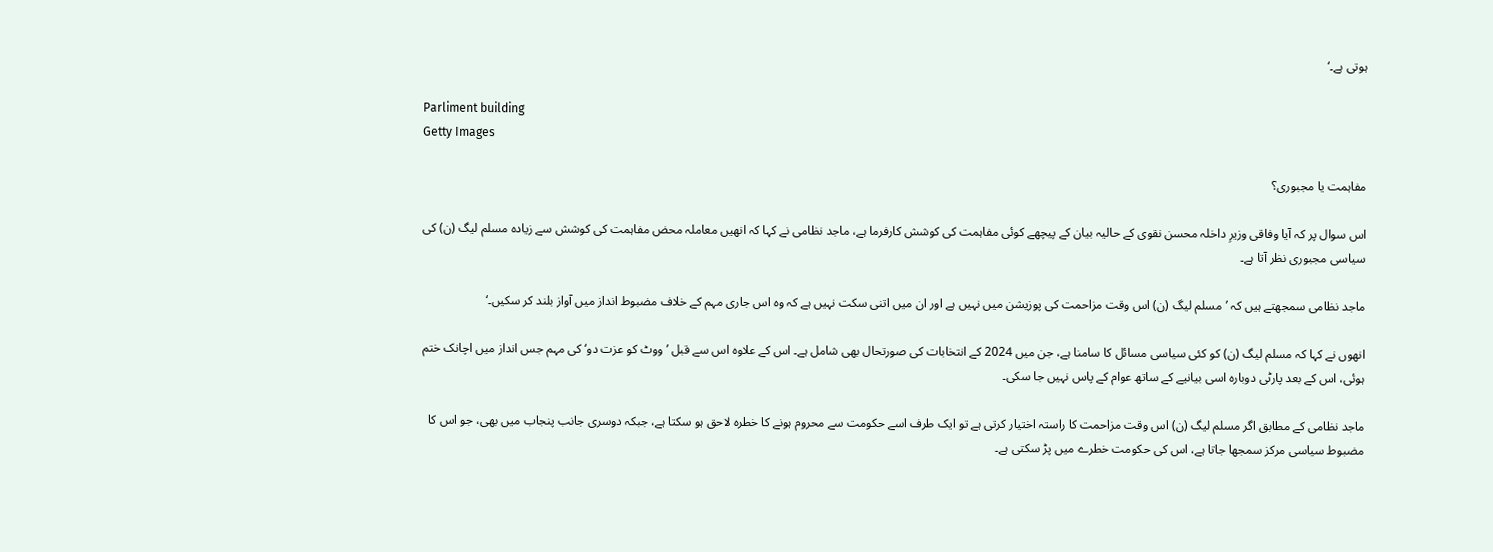ہوتی ہے۔‘

Parliment building
Getty Images

مفاہمت یا مجبوری؟

اس سوال پر کہ آیا وفاقی وزیرِ داخلہ محسن نقوی کے حالیہ بیان کے پیچھے کوئی مفاہمت کی کوشش کارفرما ہے، ماجد نظامی نے کہا کہ انھیں معاملہ محض مفاہمت کی کوشش سے زیادہ مسلم لیگ (ن) کی سیاسی مجبوری نظر آتا ہے۔

ماجد نظامی سمجھتے ہیں کہ ’مسلم لیگ (ن) اس وقت مزاحمت کی پوزیشن میں نہیں ہے اور ان میں اتنی سکت نہیں ہے کہ وہ اس جاری مہم کے خلاف مضبوط انداز میں آواز بلند کر سکیں۔‘

انھوں نے کہا کہ مسلم لیگ (ن) کو کئی سیاسی مسائل کا سامنا ہے، جن میں 2024 کے انتخابات کی صورتحال بھی شامل ہے۔ اس کے علاوہ اس سے قبل ’ووٹ کو عزت دو‘ کی مہم جس انداز میں اچانک ختم ہوئی، اس کے بعد پارٹی دوبارہ اسی بیانیے کے ساتھ عوام کے پاس نہیں جا سکی۔

ماجد نظامی کے مطابق اگر مسلم لیگ (ن) اس وقت مزاحمت کا راستہ اختیار کرتی ہے تو ایک طرف اسے حکومت سے محروم ہونے کا خطرہ لاحق ہو سکتا ہے، جبکہ دوسری جانب پنجاب میں بھی، جو اس کا مضبوط سیاسی مرکز سمجھا جاتا ہے، اس کی حکومت خطرے میں پڑ سکتی ہے۔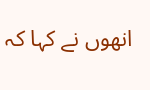انھوں نے کہا کہ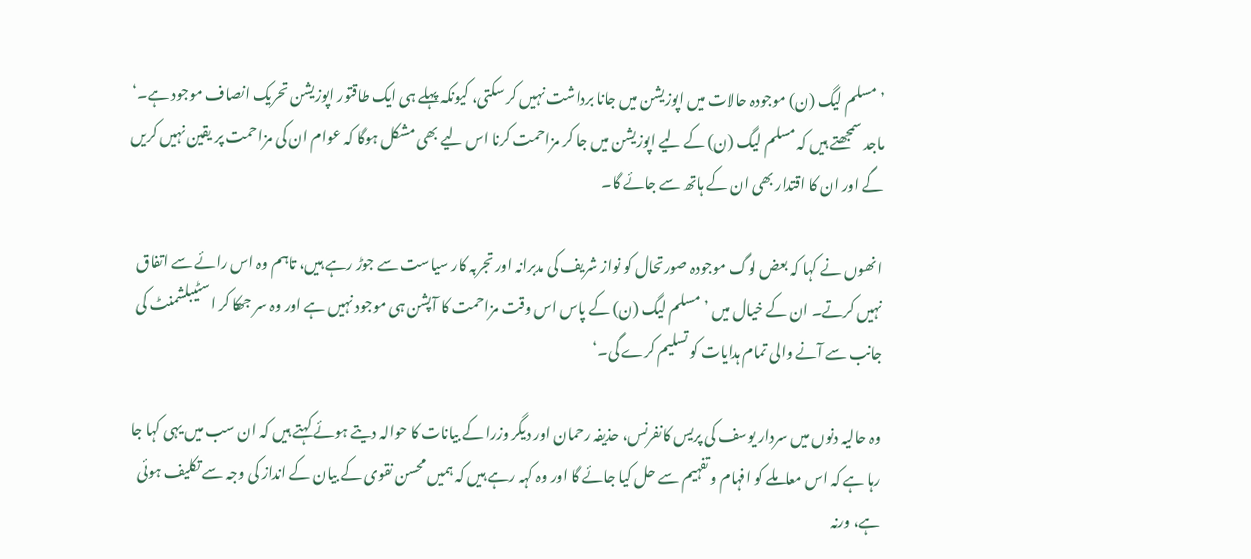’مسلم لیگ (ن) موجودہ حالات میں اپوزیشن میں جانا برداشت نہیں کر سکتی، کیونکہ پہلے ہی ایک طاقتور اپوزیشن تحریک انصاف موجود ہے۔‘ ماجد سمجھتے ہیں کہ مسلم لیگ (ن) کے لیے اپوزیشن میں جا کر مزاحمت کرنا اس لیے بھی مشکل ہوگا کہ عوام ان کی مزاحمت پر یقین نہیں کریں گے اور ان کا اقتدار بھی ان کے ہاتھ سے جائے گا۔

انھوں نے کہا کہ بعض لوگ موجودہ صورتحال کو نواز شریف کی مدبرانہ اور تجربہ کار سیاست سے جوڑ رہے ہیں، تاہم وہ اس رائے سے اتفاق نہیں کرتے۔ ان کے خیال میں ’مسلم لیگ (ن) کے پاس اس وقت مزاحمت کا آپشن ہی موجود نہیں ہے اور وہ سر جھکا کر اسٹیبلشمنٹ کی جانب سے آنے والی تمام ہدایات کو تسلیم کرے گی۔‘

وہ حالیہ دنوں میں سردار یوسف کی پریس کانفرنس، حذیفہ رحمان اور دیگر وزرا کے بیانات کا حوالہ دیتے ہوئے کہتے ہیں کہ ان سب میں یہی کہا جا رہا ہے کہ اس معاملے کو افہام و تفہیم سے حل کیا جائے گا اور وہ کہہ رہے ہیں کہ ہمیں محسن نقوی کے بیان کے انداز کی وجہ سے تکلیف ہوئی ہے، ورنہ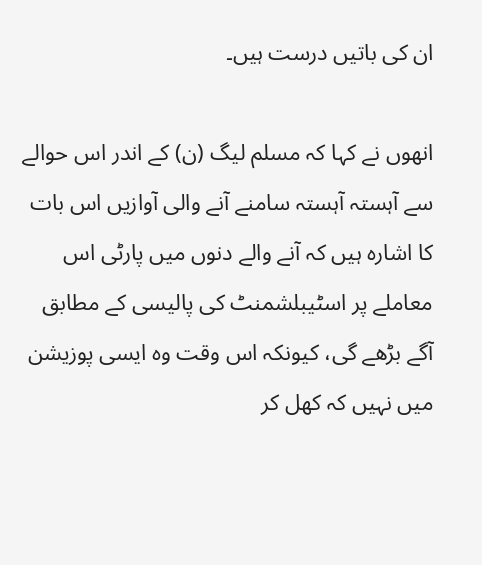ان کی باتیں درست ہیں۔

انھوں نے کہا کہ مسلم لیگ (ن) کے اندر اس حوالے سے آہستہ آہستہ سامنے آنے والی آوازیں اس بات کا اشارہ ہیں کہ آنے والے دنوں میں پارٹی اس معاملے پر اسٹیبلشمنٹ کی پالیسی کے مطابق آگے بڑھے گی، کیونکہ اس وقت وہ ایسی پوزیشن میں نہیں کہ کھل کر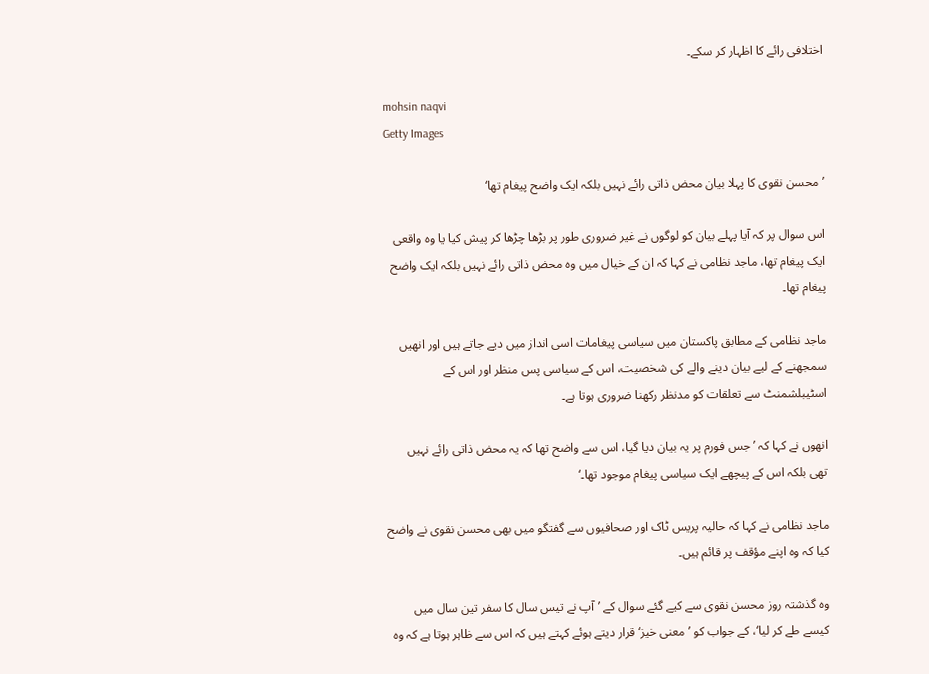اختلافی رائے کا اظہار کر سکے۔

mohsin naqvi
Getty Images

’محسن نقوی کا پہلا بیان محض ذاتی رائے نہیں بلکہ ایک واضح پیغام تھا‘

اس سوال پر کہ آیا پہلے بیان کو لوگوں نے غیر ضروری طور پر بڑھا چڑھا کر پیش کیا یا وہ واقعی ایک پیغام تھا، ماجد نظامی نے کہا کہ ان کے خیال میں وہ محض ذاتی رائے نہیں بلکہ ایک واضح پیغام تھا۔

ماجد نظامی کے مطابق پاکستان میں سیاسی پیغامات اسی انداز میں دیے جاتے ہیں اور انھیں سمجھنے کے لیے بیان دینے والے کی شخصیت، اس کے سیاسی پس منظر اور اس کے اسٹیبلشمنٹ سے تعلقات کو مدنظر رکھنا ضروری ہوتا ہے۔

انھوں نے کہا کہ ’جس فورم پر یہ بیان دیا گیا، اس سے واضح تھا کہ یہ محض ذاتی رائے نہیں تھی بلکہ اس کے پیچھے ایک سیاسی پیغام موجود تھا۔‘

ماجد نظامی نے کہا کہ حالیہ پریس ٹاک اور صحافیوں سے گفتگو میں بھی محسن نقوی نے واضح کیا کہ وہ اپنے مؤقف پر قائم ہیں۔

وہ گذشتہ روز محسن نقوی سے کیے گئے سوال کے ’آپ نے تیس سال کا سفر تین سال میں کیسے طے کر لیا‘، کے جواب کو ’معنی خیز‘ قرار دیتے ہوئے کہتے ہیں کہ اس سے ظاہر ہوتا ہے کہ وہ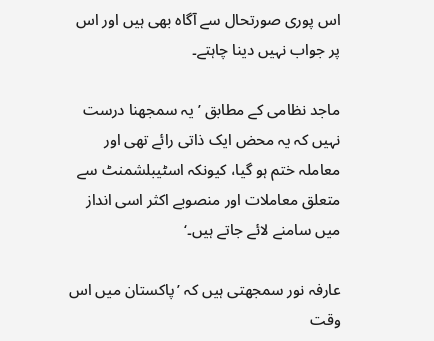اس پوری صورتحال سے آگاہ بھی ہیں اور اس پر جواب نہیں دینا چاہتے۔

ماجد نظامی کے مطابق ’یہ سمجھنا درست نہیں کہ یہ محض ایک ذاتی رائے تھی اور معاملہ ختم ہو گیا، کیونکہ اسٹیبلشمنٹ سے متعلق معاملات اور منصوبے اکثر اسی انداز میں سامنے لائے جاتے ہیں۔‘

عارفہ نور سمجھتی ہیں کہ ’پاکستان میں اس وقت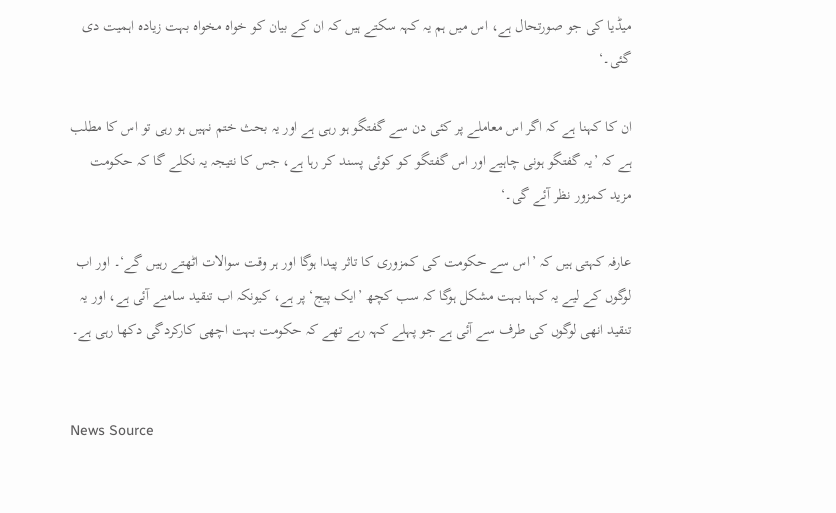میڈیا کی جو صورتحال ہے، اس میں ہم یہ کہہ سکتے ہیں کہ ان کے بیان کو خواہ مخواہ بہت زیادہ اہمیت دی گئی۔‘

ان کا کہنا ہے کہ اگر اس معاملے پر کئی دن سے گفتگو ہو رہی ہے اور یہ بحث ختم نہیں ہو رہی تو اس کا مطلب ہے کہ ’یہ گفتگو ہونی چاہیے اور اس گفتگو کو کوئی پسند کر رہا ہے، جس کا نتیجہ یہ نکلے گا کہ حکومت مزید کمزور نظر آئے گی۔‘

عارفہ کہتی ہیں کہ ’اس سے حکومت کی کمزوری کا تاثر پیدا ہوگا اور ہر وقت سوالات اٹھتے رہیں گے‘۔ اور اب لوگوں کے لیے یہ کہنا بہت مشکل ہوگا کہ سب کچھ ’ایک پیج‘ پر ہے، کیونکہ اب تنقید سامنے آئی ہے، اور یہ تنقید انھی لوگوں کی طرف سے آئی ہے جو پہلے کہہ رہے تھے کہ حکومت بہت اچھی کارکردگی دکھا رہی ہے۔


News Source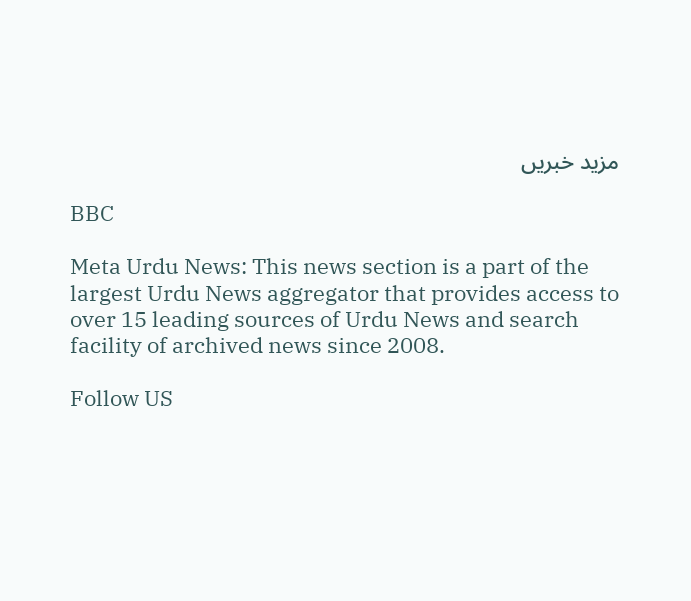مزید خبریں

BBC

Meta Urdu News: This news section is a part of the largest Urdu News aggregator that provides access to over 15 leading sources of Urdu News and search facility of archived news since 2008.

Follow US